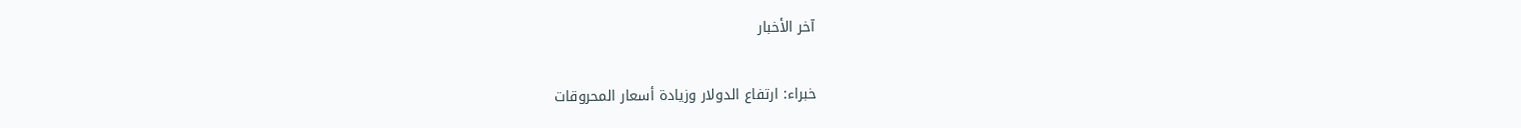آخر الأخبار

خبراء: ارتفاع الدولار وزيادة أسعار المحروقات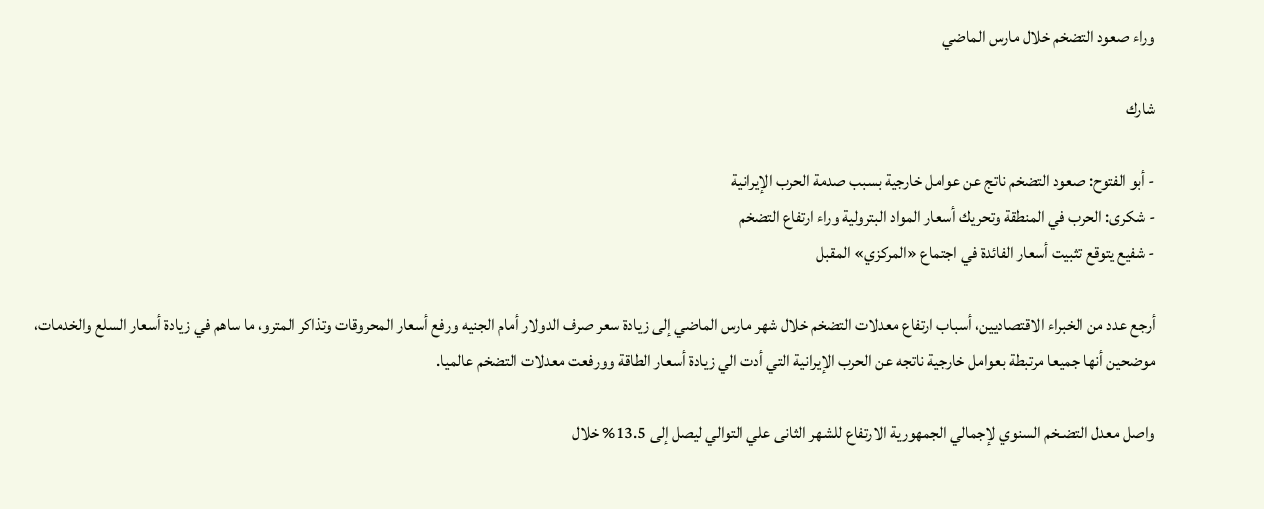وراء صعود التضخم خلال مارس الماضي

شارك

- أبو الفتوح: صعود التضخم ناتج عن عوامل خارجية بسبب صدمة الحرب الإيرانية
- شكرى: الحرب في المنطقة وتحريك أسعار المواد البترولية وراء ارتفاع التضخم
- شفيع يتوقع تثبيت أسعار الفائدة في اجتماع «المركزي» المقبل

أرجع عدد من الخبراء الاقتصاديين، أسباب ارتفاع معدلات التضخم خلال شهر مارس الماضي إلى زيادة سعر صرف الدولار أمام الجنيه ورفع أسعار المحروقات وتذاكر المترو، ما ساهم في زيادة أسعار السلع والخدمات، موضحين أنها جميعا مرتبطة بعوامل خارجية ناتجه عن الحرب الإيرانية التي أدت الي زيادة أسعار الطاقة وورفعت معدلات التضخم عالميا.

واصل معدل التضـخم السنوي لإجمالي الجمهورية الارتفاع للشهر الثانى علي التوالي ليصل إلى 13.5% خلال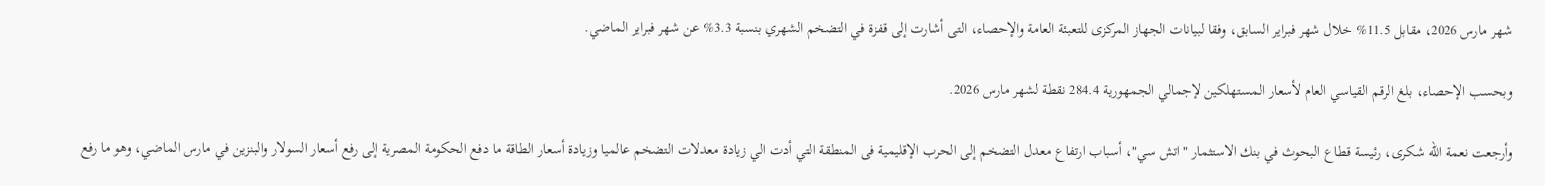شهر مارس 2026، مقابل 11.5% خلال شهر فبراير السابق، وفقا لبيانات الجهاز المركزى للتعبئة العامة والإحصاء، التى أشارت إلى قفزة في التضخم الشهري بنسبة 3.3% عن شهر فبراير الماضي.

وبحسب الإحصاء، بلغ الرقم القياسي العام لأسعار المستهلكين لإجمالي الجمهورية 284.4 نقطة لشهر مارس 2026.

وأرجعت نعمة الله شكرى، رئيسة قطاع البحوث في بنك الاستثمار "اتش سي"، أسباب ارتفاع معدل التضخم إلى الحرب الإقليمية فى المنطقة التي أدت الي زيادة معدلات التضخم عالميا وزيادة أسعار الطاقة ما دفع الحكومة المصرية إلى رفع أسعار السولار والبنزين في مارس الماضي، وهو ما رفع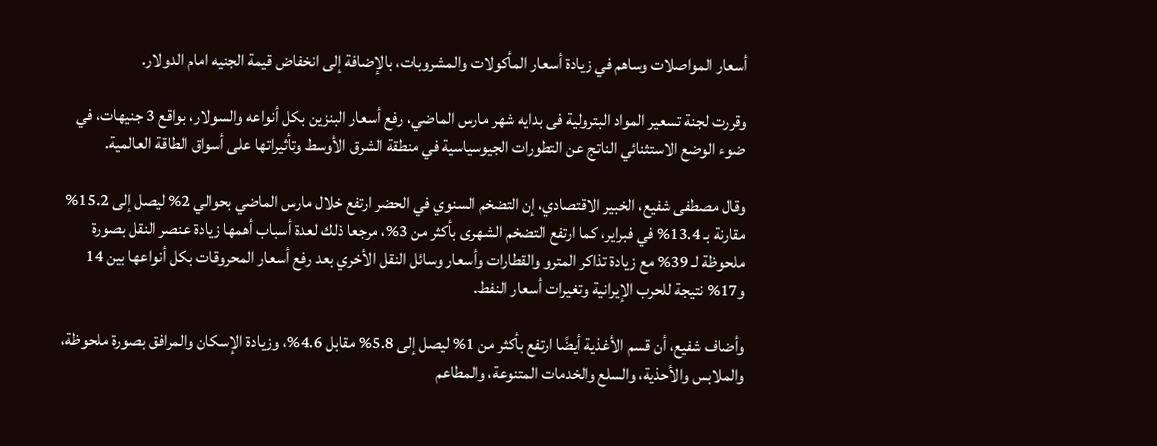أسعار المواصلات وساهم في زيادة أسعار المأكولات والمشروبات، بالإضافة إلى انخفاض قيمة الجنيه امام الدولار.

وقررت لجنة تسعير المواد البترولية فى بدايه شهر مارس الماضي، رفع أسعار البنزين بكل أنواعه والسولار، بواقع 3 جنيهات، في ضوء الوضع الاستثنائي الناتج عن التطورات الجيوسياسية في منطقة الشرق الأوسط وتأثيراتها على أسواق الطاقة العالمية.

وقال مصطفى شفيع، الخبير الاقتصادي، إن التضخم السنوي في الحضر ارتفع خلال مارس الماضي بحوالي 2% ليصل إلى 15.2% مقارنة بـ 13.4% في فبراير، كما ارتفع التضخم الشهرى بأكثر من 3%، مرجعا ذلك لعدة أسباب أهمها زيادة عنصر النقل بصورة ملحوظة لـ 39% مع زيادة تذاكر المترو والقطارات وأسعار وسائل النقل الأخري بعد رفع أسعار المحروقات بكل أنواعها بين 14 و17% نتيجة للحرب الإيرانية وتغيرات أسعار النفط.

وأضاف شفيع، أن قسم الأغذية أيضًا ارتفع بأكثر من 1% ليصل إلى 5.8% مقابل 4.6%، وزيادة الإسكان والمرافق بصورة ملحوظة، والملابس والأحذية، والسلع والخدمات المتنوعة، والمطاعم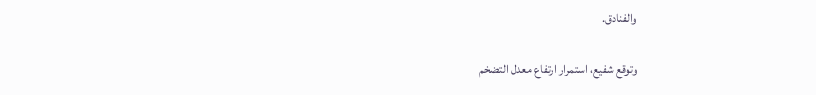والفنادق.

وتوقع شفيع، استمرار ارتفاع معدل التضخم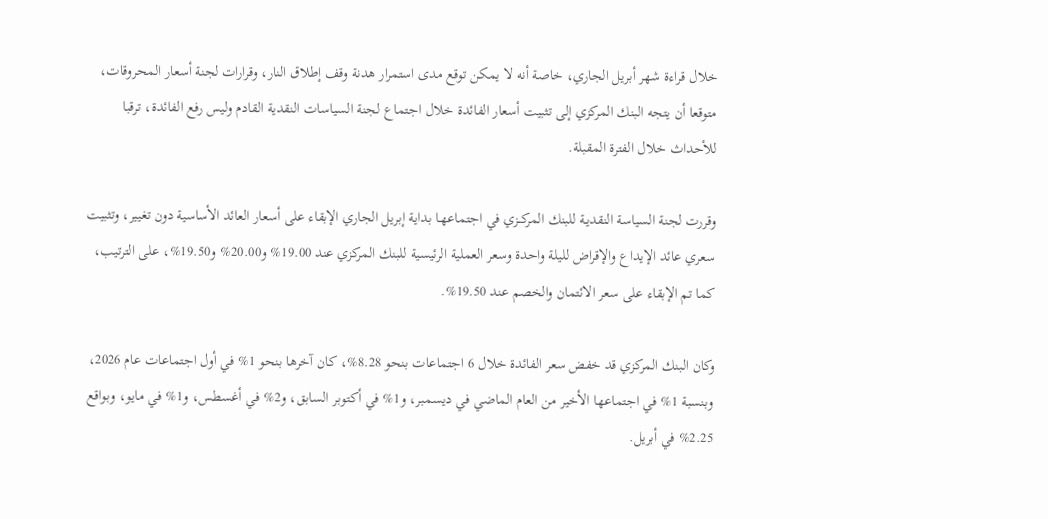خلال قراءة شهر أبريل الجاري، خاصة أنه لا يمكن توقع مدى استمرار هدنة وقف إطلاق النار، وقرارات لجنة أسعار المحروقات، متوقعا أن يتجه البنك المركزي إلى تثبيت أسعار الفائدة خلال اجتماع لجنة السياسات النقدية القادم وليس رفع الفائدة، ترقبا للأحداث خلال الفترة المقبلة.

وقررت لجنة السياسة النقديـة للبنك المركــزي في اجتماعهـا بداية إبريل الجاري الإبقاء على أسعار العائد الأساسية دون تغيير، وتثبيت سعري عائد الإيداع والإقراض لليلة واحدة وسعر العملية الرئيسية للبنك المركزي عند 19.00% و20.00% و19.50%، على الترتيب، كما تم الإبقاء على سعر الائتمان والخصم عند 19.50%.

وكان البنك المركزي قد خفض سعر الفائدة خلال 6 اجتماعات بنحو 8.28%، كان آخرها بنحو 1% في أول اجتماعات عام 2026، وبنسبة 1% في اجتماعها الأخير من العام الماضي في ديسمبر، و1% في أكتوبر السابق، و2% في أغسطس، و1% في مايو، وبواقع 2.25% في أبريل.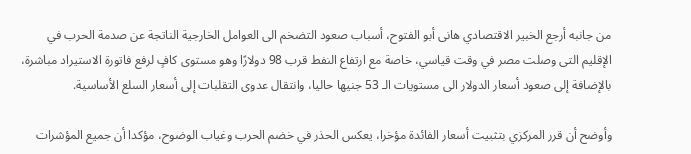من جانبه أرجع الخبير الاقتصادي هانى أبو الفتوح، أسباب صعود التضخم الى العوامل الخارجية الناتجة عن صدمة الحرب في الإقليم التى وصلت مصر في وقت قياسي، خاصة مع ارتفاع النفط قرب 98 دولارًا وهو مستوى كافٍ لرفع فاتورة الاستيراد مباشرة، بالإضافة إلى صعود أسعار الدولار الى مستويات الـ 53 جنيها حاليا، وانتقال عدوى التقلبات إلى أسعار السلع الأساسية.

وأوضح أن قرر المركزي بتثبيت أسعار الفائدة مؤخرا، يعكس الحذر في خضم الحرب وغياب الوضوح، مؤكدا أن جميع المؤشرات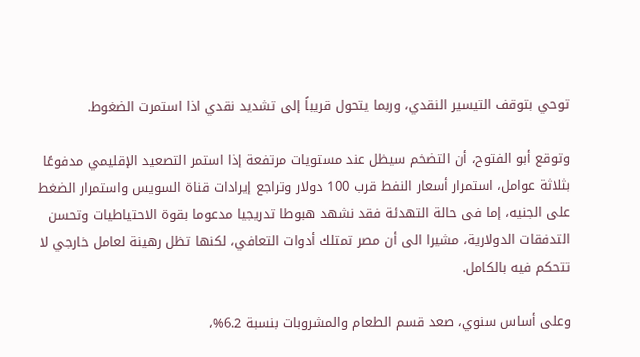توحي بتوقف التيسير النقدي، وربما يتحول قريباً إلى تشديد نقدي اذا استمرت الضغوط.

وتوقع أبو الفتوح، أن التضخم سيظل عند مستويات مرتفعة إذا استمر التصعيد الإقليمي مدفوعًا بثلاثة عوامل، استمرار أسعار النفط قرب 100 دولار وتراجع إيرادات قناة السويس واستمرار الضغط على الجنيه، إما فى حالة التهدئة فقد نشهد هبوطا تدريجيا مدعوما بقوة الاحتياطيات وتحسن التدفقات الدولارية، مشيرا الى أن مصر تمتلك أدوات التعافي، لكنها تظل رهينة لعامل خارجي لا تتحكم فيه بالكامل.

وعلى أساس سنوي، صعد قسم الطعام والمشروبات بنسبة 6.2%،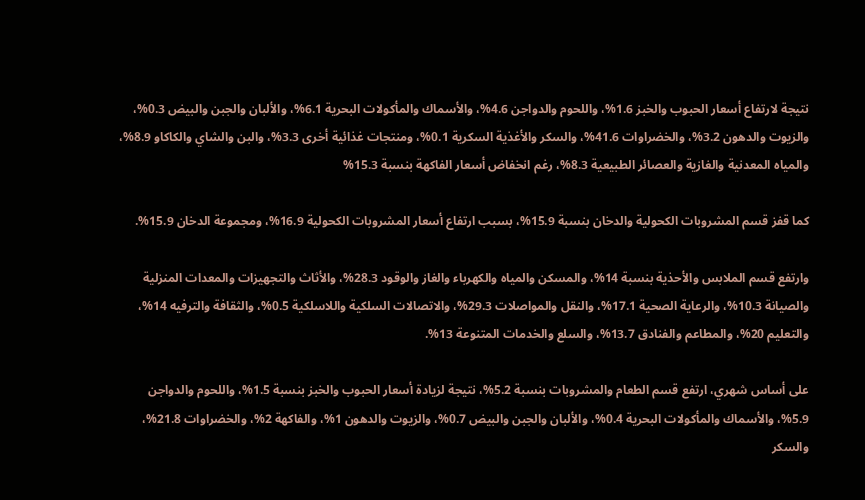نتيجة لارتفاع أسعار الحبوب والخبز 1.6%، واللحوم والدواجن 4.6%، والأسماك والمأكولات البحرية 6.1%، والألبان والجبن والبيض 0.3%، والزيوت والدهون 3.2%، والخضراوات 41.6%، والسكر والأغذية السكرية 0.1%، ومنتجات غذائية أخرى 3.3%، والبن والشاي والكاكاو 8.9%، والمياه المعدنية والغازية والعصائر الطبيعية 8.3%، رغم انخفاض أسعار الفاكهة بنسبة 15.3%

كما قفز قسم المشروبات الكحولية والدخان بنسبة 15.9%، بسبب ارتفاع أسعار المشروبات الكحولية 16.9%، ومجموعة الدخان 15.9%.

وارتفع قسم الملابس والأحذية بنسبة 14%، والمسكن والمياه والكهرباء والغاز والوقود 28.3%، والأثاث والتجهيزات والمعدات المنزلية والصيانة 10.3%، والرعاية الصحية 17.1%، والنقل والمواصلات 29.3%، والاتصالات السلكية واللاسلكية 0.5%، والثقافة والترفيه 14%، والتعليم 20%، والمطاعم والفنادق 13.7%، والسلع والخدمات المتنوعة 13%.

على أساس شهري، ارتفع قسم الطعام والمشروبات بنسبة 5.2%، نتيجة لزيادة أسعار الحبوب والخبز بنسبة 1.5%، واللحوم والدواجن 5.9%، والأسماك والمأكولات البحرية 0.4%، والألبان والجبن والبيض 0.7%، والزيوت والدهون 1%، والفاكهة 2%، والخضراوات 21.8%، والسكر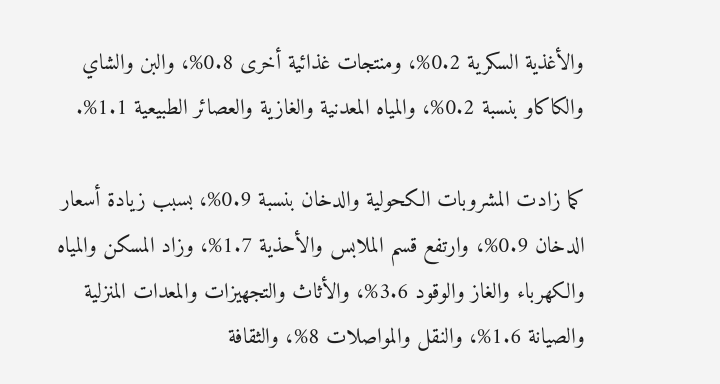والأغذية السكرية 0.2%، ومنتجات غذائية أخرى 0.8%، والبن والشاي والكاكاو بنسبة 0.2%، والمياه المعدنية والغازية والعصائر الطبيعية 1.1%.

كما زادت المشروبات الكحولية والدخان بنسبة 0.9%، بسبب زيادة أسعار الدخان 0.9%، وارتفع قسم الملابس والأحذية 1.7%، وزاد المسكن والمياه والكهرباء والغاز والوقود 3.6%، والأثاث والتجهيزات والمعدات المنزلية والصيانة 1.6%، والنقل والمواصلات 8%، والثقافة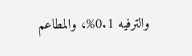والترفيه 0.1%، والمطاعم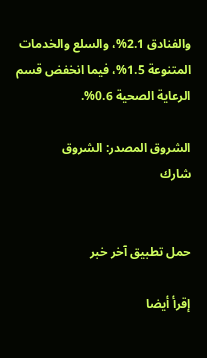والفنادق 2.1%، والسلع والخدمات المتنوعة 1.5%، فيما انخفض قسم الرعاية الصحية 0.6%.

الشروق المصدر: الشروق
شارك


حمل تطبيق آخر خبر

إقرأ أيضا